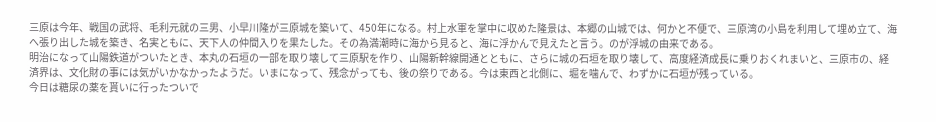三原は今年、戦国の武将、毛利元就の三男、小早川隆が三原城を築いて、450年になる。村上水軍を掌中に収めた隆景は、本郷の山城では、何かと不便で、三原湾の小島を利用して埋め立て、海へ張り出した城を築き、名実ともに、天下人の仲間入りを果たした。その為満潮時に海から見ると、海に浮かんで見えたと言う。のが浮城の由来である。
明治になって山陽鉄道がついたとき、本丸の石垣の一部を取り壊して三原駅を作り、山陽新幹線開通とともに、さらに城の石垣を取り壊して、高度経済成長に乗りおくれまいと、三原市の、経済界は、文化財の事には気がいかなかったようだ。いまになって、残念がっても、後の祭りである。今は東西と北側に、堀を噛んで、わずかに石垣が残っている。
今日は糖尿の薬を貰いに行ったついで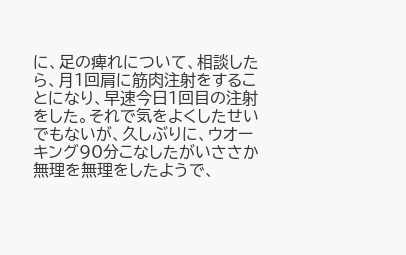に、足の痺れについて、相談したら、月1回肩に筋肉注射をすることになり、早速今日1回目の注射をした。それで気をよくしたせいでもないが、久しぶりに、ウオーキング90分こなしたがいささか無理を無理をしたようで、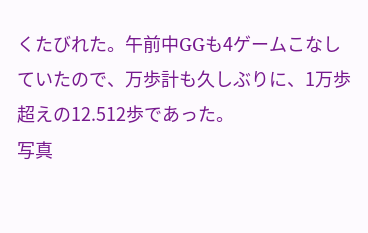くたびれた。午前中GGも4ゲームこなしていたので、万歩計も久しぶりに、1万歩超えの12.512歩であった。
写真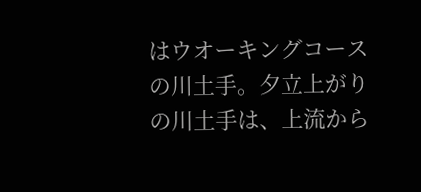はウオーキングコースの川土手。夕立上がりの川土手は、上流から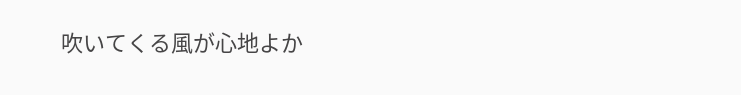吹いてくる風が心地よか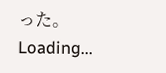った。
Loading...